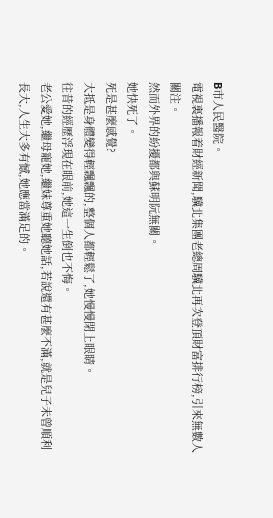B市人民醫院。
電視裏播報着財經新聞,驥北集團老總周驥北再次登頂財富排行榜,引來無數人關注。
然而外界的紛擾都與蘇明阮無關。
她快死了。
死是甚麼感覺?
大抵是身體變得輕飄飄的,整個人都輕鬆了,她慢慢閉上眼睛。
往昔的經歷浮現在眼前,她這一生倒也不悔。
老公愛她,繼母寵她,繼妹尊重她聽她話,若說還有甚麼不滿,就是兒子未曾順利長大,人生大多有憾,她應當滿足的。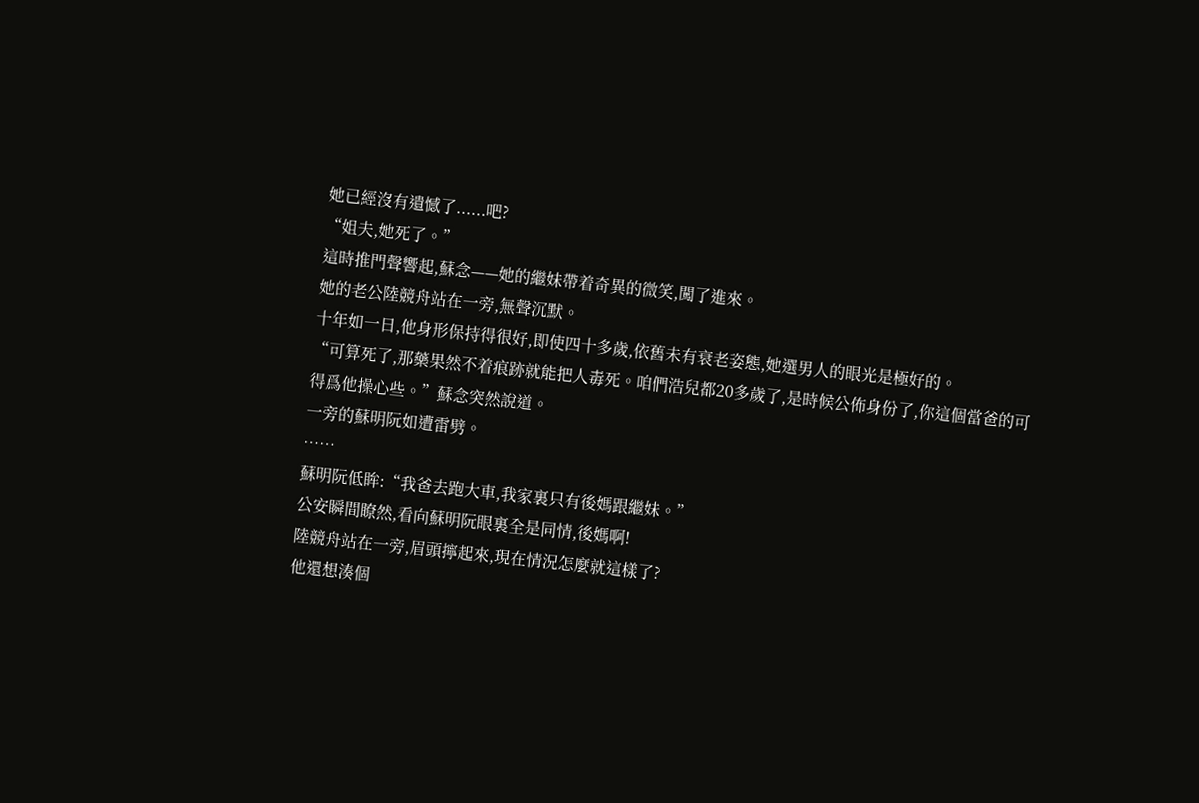她已經沒有遺憾了......吧?
“姐夫,她死了。”
這時推門聲響起,蘇念——她的繼妹帶着奇異的微笑,闖了進來。
她的老公陸競舟站在一旁,無聲沉默。
十年如一日,他身形保持得很好,即使四十多歲,依舊未有衰老姿態,她選男人的眼光是極好的。
“可算死了,那藥果然不着痕跡就能把人毒死。咱們浩兒都20多歲了,是時候公佈身份了,你這個當爸的可得爲他操心些。”蘇念突然說道。
一旁的蘇明阮如遭雷劈。
……
蘇明阮低眸:“我爸去跑大車,我家裏只有後媽跟繼妹。”
公安瞬間瞭然,看向蘇明阮眼裏全是同情,後媽啊!
陸競舟站在一旁,眉頭擰起來,現在情況怎麼就這樣了?
他還想湊個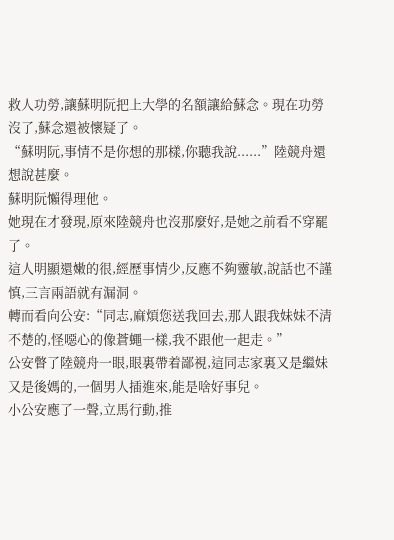救人功勞,讓蘇明阮把上大學的名額讓給蘇念。現在功勞沒了,蘇念還被懷疑了。
“蘇明阮,事情不是你想的那樣,你聽我說......”陸競舟還想說甚麼。
蘇明阮懶得理他。
她現在才發現,原來陸競舟也沒那麼好,是她之前看不穿罷了。
這人明顯還嫩的很,經歷事情少,反應不夠靈敏,說話也不謹慎,三言兩語就有漏洞。
轉而看向公安:“同志,麻煩您送我回去,那人跟我妹妹不清不楚的,怪噁心的像蒼蠅一樣,我不跟他一起走。”
公安瞥了陸競舟一眼,眼裏帶着鄙視,這同志家裏又是繼妹又是後媽的,一個男人插進來,能是啥好事兒。
小公安應了一聲,立馬行動,推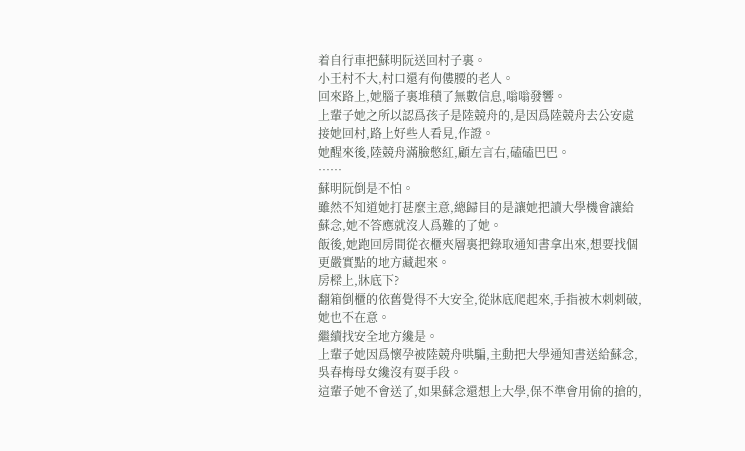着自行車把蘇明阮送回村子裏。
小王村不大,村口還有佝僂腰的老人。
回來路上,她腦子裏堆積了無數信息,嗡嗡發響。
上輩子她之所以認爲孩子是陸競舟的,是因爲陸競舟去公安處接她回村,路上好些人看見,作證。
她醒來後,陸競舟滿臉憋紅,顧左言右,磕磕巴巴。
……
蘇明阮倒是不怕。
雖然不知道她打甚麼主意,總歸目的是讓她把讀大學機會讓給蘇念,她不答應就沒人爲難的了她。
飯後,她跑回房間從衣櫃夾層裏把錄取通知書拿出來,想要找個更嚴實點的地方藏起來。
房樑上,牀底下?
翻箱倒櫃的依舊覺得不大安全,從牀底爬起來,手指被木刺刺破,她也不在意。
繼續找安全地方纔是。
上輩子她因爲懷孕被陸競舟哄騙,主動把大學通知書送給蘇念,吳春梅母女纔沒有耍手段。
這輩子她不會送了,如果蘇念還想上大學,保不準會用偷的搶的,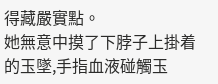得藏嚴實點。
她無意中摸了下脖子上掛着的玉墜,手指血液碰觸玉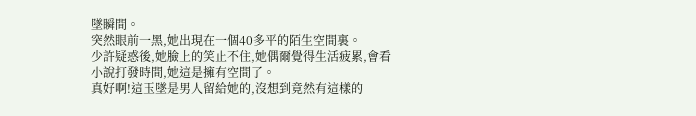墜瞬間。
突然眼前一黑,她出現在一個40多平的陌生空間裏。
少許疑惑後,她臉上的笑止不住,她偶爾覺得生活疲累,會看小說打發時間,她這是擁有空間了。
真好啊!這玉墜是男人留給她的,沒想到竟然有這樣的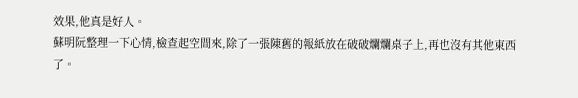效果,他真是好人。
蘇明阮整理一下心情,檢查起空間來,除了一張陳舊的報紙放在破破爛爛桌子上,再也沒有其他東西了。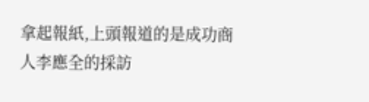拿起報紙,上頭報道的是成功商人李應全的採訪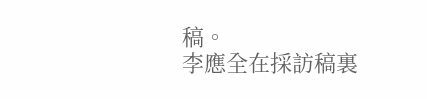稿。
李應全在採訪稿裏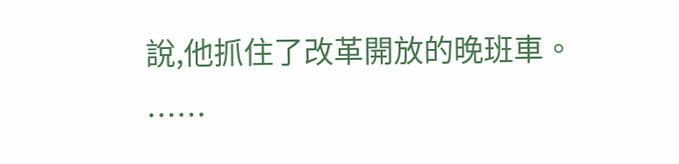說,他抓住了改革開放的晚班車。
……